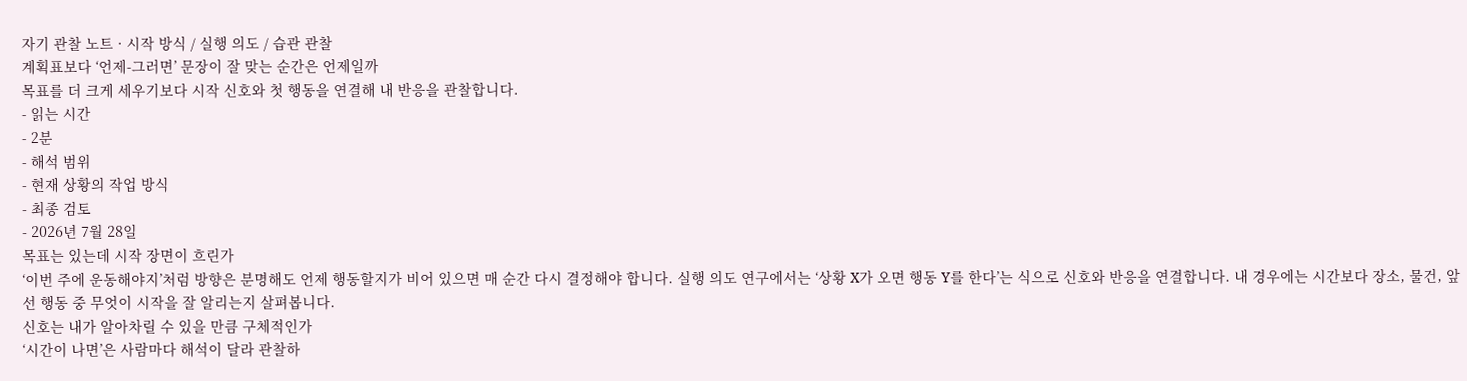자기 관찰 노트 · 시작 방식 / 실행 의도 / 습관 관찰
계획표보다 ‘언제-그러면’ 문장이 잘 맞는 순간은 언제일까
목표를 더 크게 세우기보다 시작 신호와 첫 행동을 연결해 내 반응을 관찰합니다.
- 읽는 시간
- 2분
- 해석 범위
- 현재 상황의 작업 방식
- 최종 검토
- 2026년 7월 28일
목표는 있는데 시작 장면이 흐린가
‘이번 주에 운동해야지’처럼 방향은 분명해도 언제 행동할지가 비어 있으면 매 순간 다시 결정해야 합니다. 실행 의도 연구에서는 ‘상황 X가 오면 행동 Y를 한다’는 식으로 신호와 반응을 연결합니다. 내 경우에는 시간보다 장소, 물건, 앞선 행동 중 무엇이 시작을 잘 알리는지 살펴봅니다.
신호는 내가 알아차릴 수 있을 만큼 구체적인가
‘시간이 나면’은 사람마다 해석이 달라 관찰하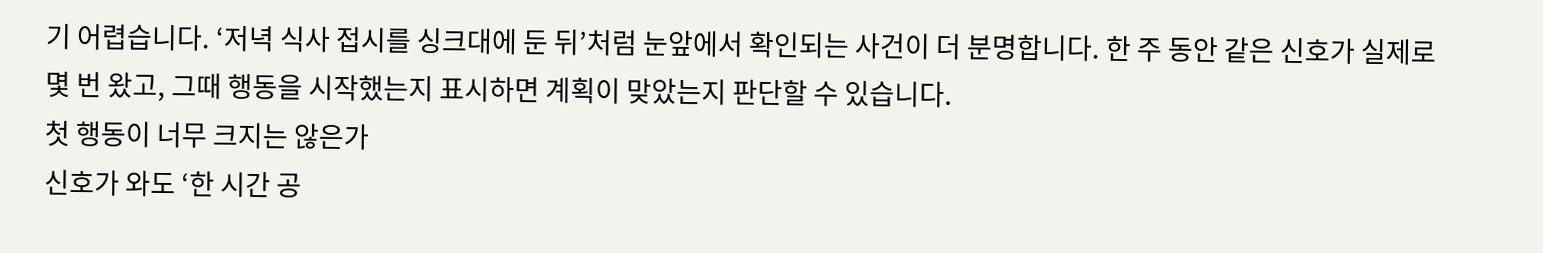기 어렵습니다. ‘저녁 식사 접시를 싱크대에 둔 뒤’처럼 눈앞에서 확인되는 사건이 더 분명합니다. 한 주 동안 같은 신호가 실제로 몇 번 왔고, 그때 행동을 시작했는지 표시하면 계획이 맞았는지 판단할 수 있습니다.
첫 행동이 너무 크지는 않은가
신호가 와도 ‘한 시간 공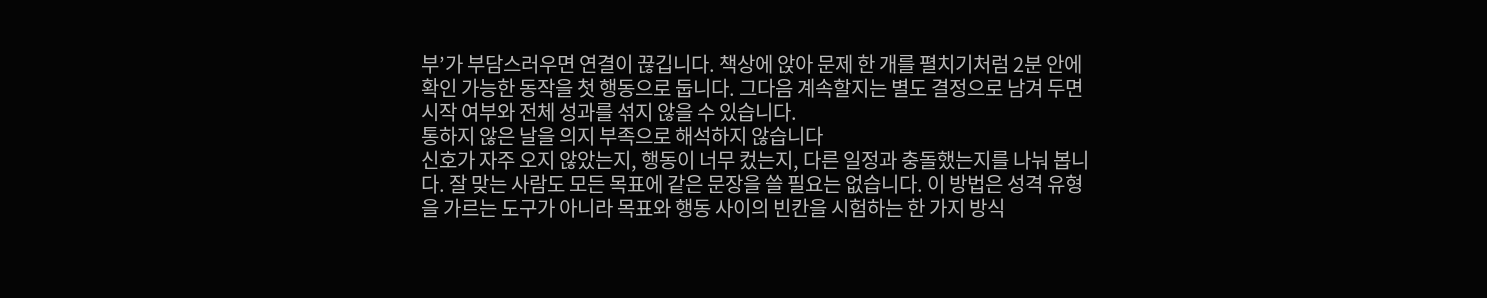부’가 부담스러우면 연결이 끊깁니다. 책상에 앉아 문제 한 개를 펼치기처럼 2분 안에 확인 가능한 동작을 첫 행동으로 둡니다. 그다음 계속할지는 별도 결정으로 남겨 두면 시작 여부와 전체 성과를 섞지 않을 수 있습니다.
통하지 않은 날을 의지 부족으로 해석하지 않습니다
신호가 자주 오지 않았는지, 행동이 너무 컸는지, 다른 일정과 충돌했는지를 나눠 봅니다. 잘 맞는 사람도 모든 목표에 같은 문장을 쓸 필요는 없습니다. 이 방법은 성격 유형을 가르는 도구가 아니라 목표와 행동 사이의 빈칸을 시험하는 한 가지 방식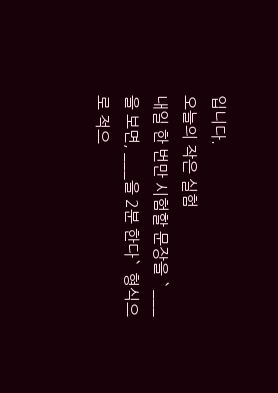입니다.
오늘의 작은 실험
내일 한 번만 시험할 문장을 `___을 보면, ___을 2분 한다` 형식으로 적으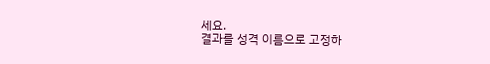세요.
결과를 성격 이름으로 고정하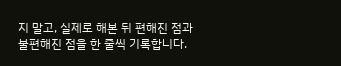지 말고, 실제로 해본 뒤 편해진 점과 불편해진 점을 한 줄씩 기록합니다.